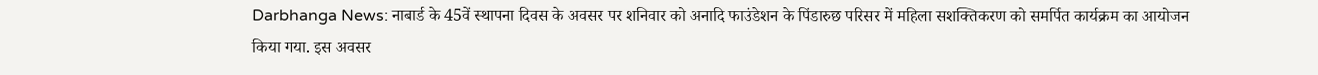Darbhanga News: नाबार्ड के 45वें स्थापना दिवस के अवसर पर शनिवार को अनादि फाउंडेशन के पिंडारुछ परिसर में महिला सशक्तिकरण को समर्पित कार्यक्रम का आयोजन किया गया. इस अवसर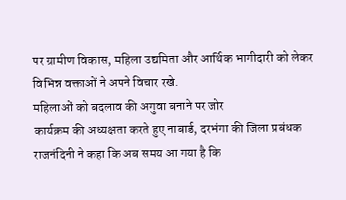पर ग्रामीण विकास, महिला उद्यमिता और आर्थिक भागीदारी को लेकर विभिन्न वक्ताओं ने अपने विचार रखे.
महिलाओं को बदलाव की अगुवा बनाने पर जोर
कार्यक्रम की अध्यक्षता करते हुए नाबार्ड, दरभंगा की जिला प्रबंधक राजनंदिनी ने कहा कि अब समय आ गया है कि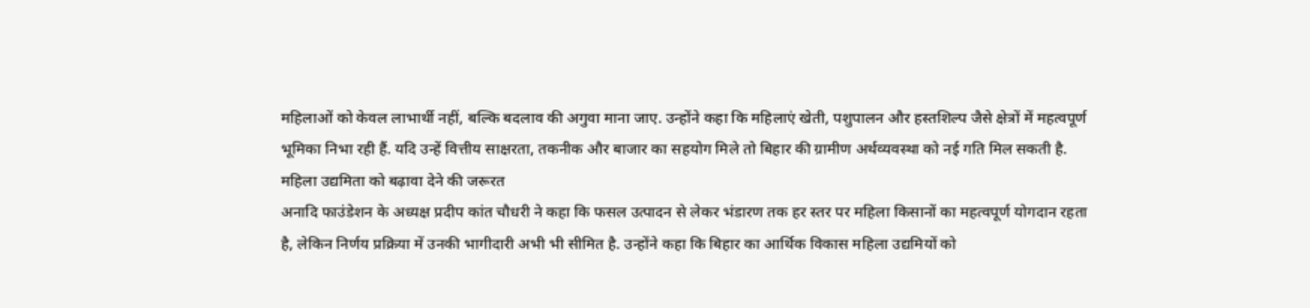महिलाओं को केवल लाभार्थी नहीं, बल्कि बदलाव की अगुवा माना जाए. उन्होंने कहा कि महिलाएं खेती, पशुपालन और हस्तशिल्प जैसे क्षेत्रों में महत्वपूर्ण भूमिका निभा रही हैं. यदि उन्हें वित्तीय साक्षरता, तकनीक और बाजार का सहयोग मिले तो बिहार की ग्रामीण अर्थव्यवस्था को नई गति मिल सकती है.
महिला उद्यमिता को बढ़ावा देने की जरूरत
अनादि फाउंडेशन के अध्यक्ष प्रदीप कांत चौधरी ने कहा कि फसल उत्पादन से लेकर भंडारण तक हर स्तर पर महिला किसानों का महत्वपूर्ण योगदान रहता है, लेकिन निर्णय प्रक्रिया में उनकी भागीदारी अभी भी सीमित है. उन्होंने कहा कि बिहार का आर्थिक विकास महिला उद्यमियों को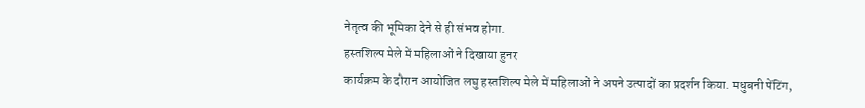नेतृत्व की भूमिका देने से ही संभव होगा.
हस्तशिल्प मेले में महिलाओं ने दिखाया हुनर
कार्यक्रम के दौरान आयोजित लघु हस्तशिल्प मेले में महिलाओं ने अपने उत्पादों का प्रदर्शन किया. मधुबनी पेंटिंग,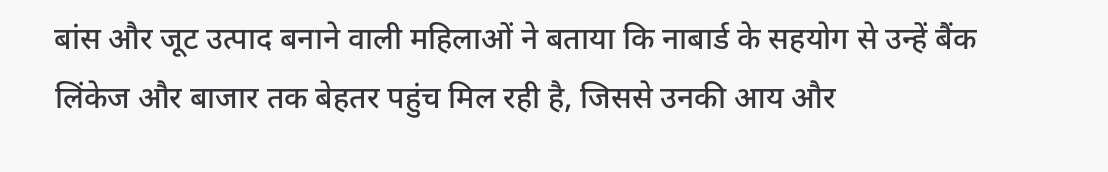बांस और जूट उत्पाद बनाने वाली महिलाओं ने बताया कि नाबार्ड के सहयोग से उन्हें बैंक लिंकेज और बाजार तक बेहतर पहुंच मिल रही है, जिससे उनकी आय और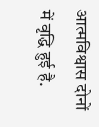आत्मविश्वास दोनों में वृद्धि हुई है.